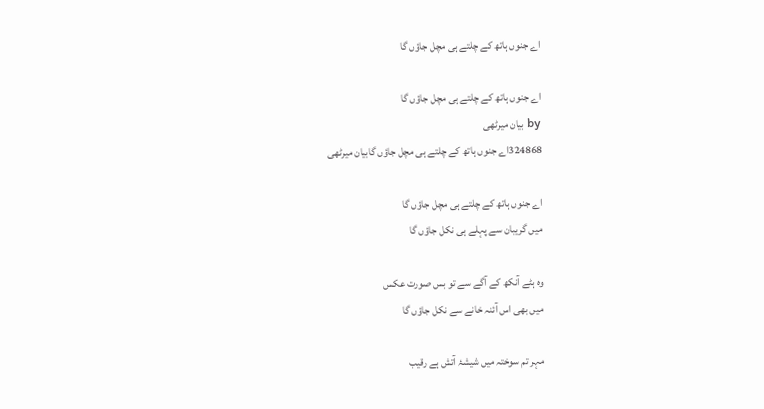اے جنوں ہاتھ کے چلتے ہی مچل جاؤں گا

اے جنوں ہاتھ کے چلتے ہی مچل جاؤں گا
by بیان میرٹھی
324868اے جنوں ہاتھ کے چلتے ہی مچل جاؤں گابیان میرٹھی

اے جنوں ہاتھ کے چلتے ہی مچل جاؤں گا
میں گریبان سے پہلے ہی نکل جاؤں گا

وہ ہٹے آنکھ کے آگے سے تو بس صورت عکس
میں بھی اس آئنہ خانے سے نکل جاؤں گا

مہر تم سوختہ میں شیشۂ آتش ہے رقیب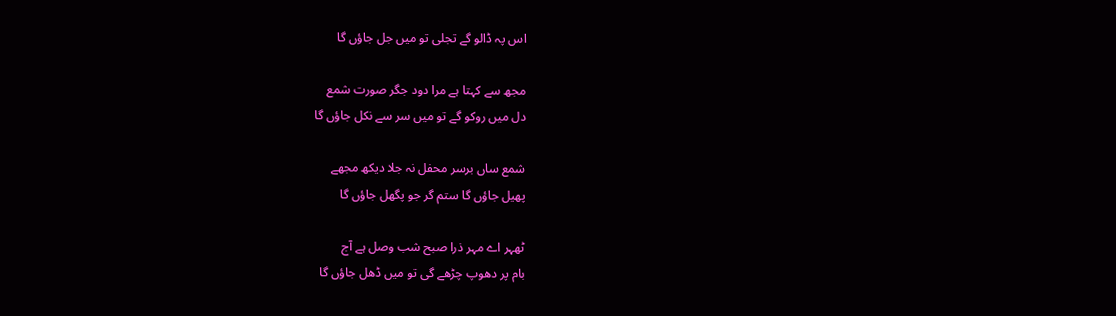اس پہ ڈالو گے تجلی تو میں جل جاؤں گا

مجھ سے کہتا ہے مرا دود جگر صورت شمع
دل میں روکو گے تو میں سر سے نکل جاؤں گا

شمع ساں برسر محفل نہ جلا دیکھ مجھے
پھیل جاؤں گا ستم گر جو پگھل جاؤں گا

ٹھہر اے مہر ذرا صبح شب وصل ہے آج
بام پر دھوپ چڑھے گی تو میں ڈھل جاؤں گا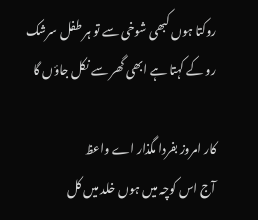روکتا ہوں کبھی شوخی سے تو ہر طفل سرشک
رو کے کہتا ہے ابھی گھر سے نکل جاؤں گا

کار امروز بفردا مگذار اے واعظ
آج اس کوچہ میں ہوں خلد میں کل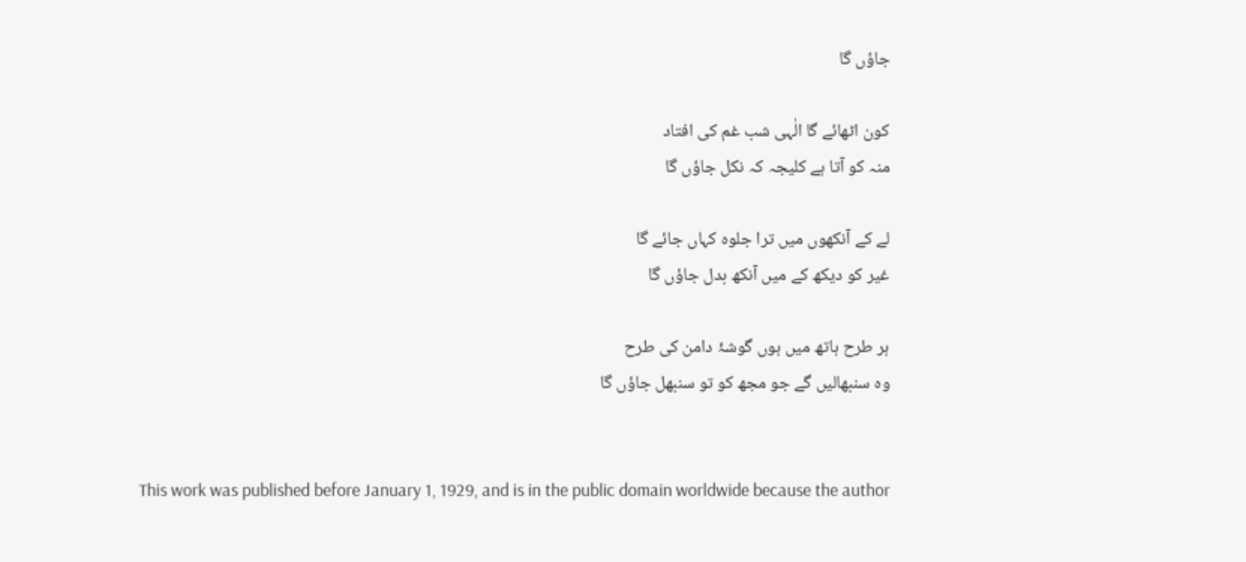جاؤں گا

کون اٹھائے گا الٰہی شب غم کی افتاد
منہ کو آتا ہے کلیجہ کہ نکل جاؤں گا

لے کے آنکھوں میں ترا جلوہ کہاں جائے گا
غیر کو دیکھ کے میں آنکھ بدل جاؤں گا

ہر طرح ہاتھ میں ہوں گوشۂ دامن کی طرح
وہ سنبھالیں گے جو مجھ کو تو سنبھل جاؤں گا


This work was published before January 1, 1929, and is in the public domain worldwide because the author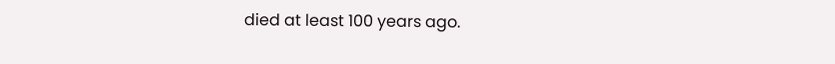died at least 100 years ago.